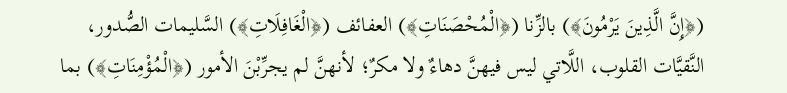(﴿إِنَّ الَّذِينَ يَرْمُونَ﴾) بالزِّنا (﴿الْمُحْصَنَاتِ﴾) العفائف (﴿الْغَافِلَاتِ﴾) السَّليمات الصُّدور، النَّقيَّات القلوب، اللَّاتي ليس فيهنَّ دهاءٌ ولا مكرٌ؛ لأنهنَّ لم يجرِّبْنَ الأمور (﴿الْمُؤْمِنَاتِ﴾) بما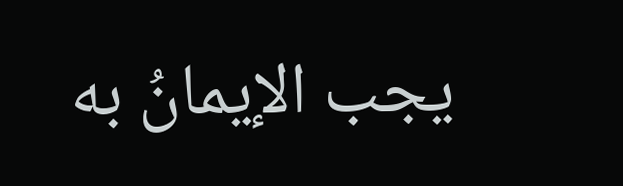يجب الإيمانُ به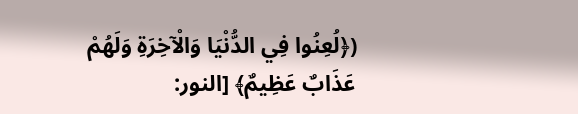(﴿لُعِنُوا فِي الدُّنْيَا وَالْآخِرَةِ وَلَهُمْ عَذَابٌ عَظِيمٌ﴾ [النور: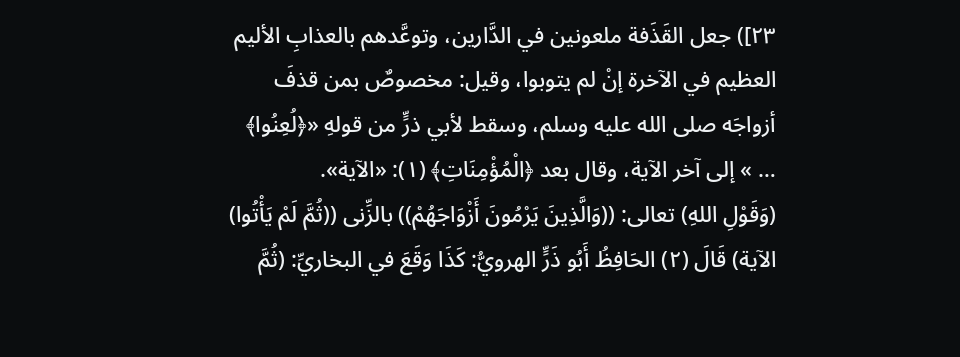٢٣]) جعل القَذَفة ملعونين في الدَّارين، وتوعَّدهم بالعذابِ الأليم العظيم في الآخرة إنْ لم يتوبوا، وقيل: مخصوصٌ بمن قذفَ أزواجَه صلى الله عليه وسلم، وسقط لأبي ذرٍّ من قولهِ «﴿لُعِنُوا﴾ … » إلى آخر الآية، وقال بعد ﴿الْمُؤْمِنَاتِ﴾ (١): «الآية».
(وَقَوْلِ اللهِ) تعالى: ((وَالَّذِينَ يَرْمُونَ أَزْوَاجَهُمْ)) بالزِّنى ((ثُمَّ لَمْ يَأْتُوا) الآية) قَالَ (٢) الحَافِظُ أَبُو ذَرٍّ الهرويُّ: كَذَا وَقَعَ في البخاريِّ: (ثُمَّ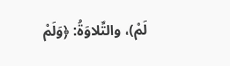لَمْ)، والتِّلاوَةُ: ﴿وَلَمْ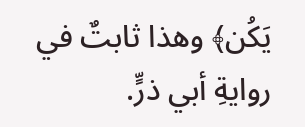يَكُن﴾ وهذا ثابتٌ في روايةِ أبي ذرٍّ.